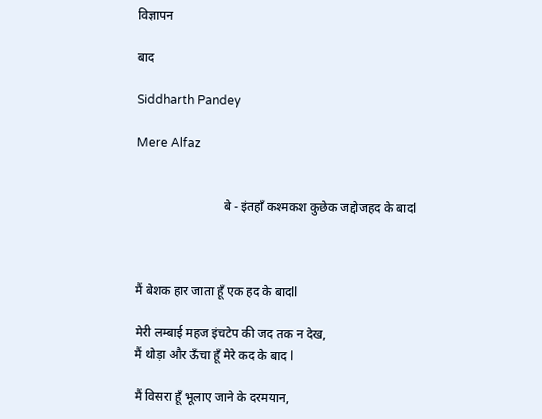विज्ञापन

बाद

Siddharth Pandey

Mere Alfaz


                            बे - इंतहाँ कश्मकश कुछेक जद्दोजहद के बादl



मैं बेशक हार जाता हूँ एक हद के बादll

मेरी लम्बाई महज इंचटेप की जद तक न देख,
मैं थोड़ा और ऊँचा हूँ मेरे कद के बाद l

मैं विसरा हूँ भूलाए जाने के दरमयान,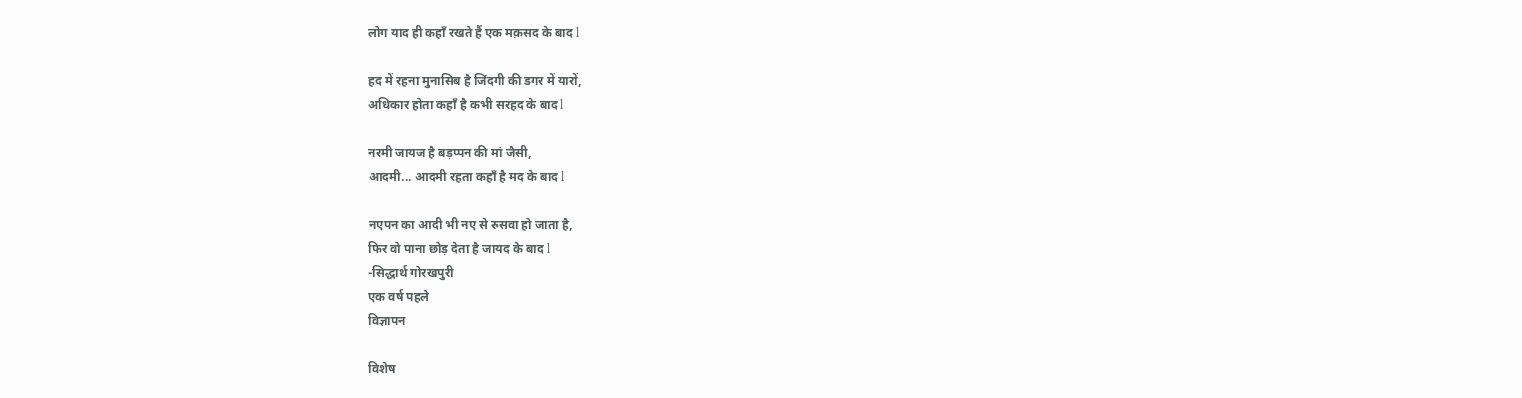लोग याद ही कहाँ रखते हैं एक मक़सद के बाद l

हद में रहना मुनासिब है जिंदगी की डगर में यारों,
अधिकार होता कहाँ है कभी सरहद के बाद l

नरमी जायज है बड़प्पन की मां जैसी,
आदमी... आदमी रहता कहाँ है मद के बाद l

नएपन का आदी भी नए से रुसवा हो जाता है,
फिर वो पाना छोड़ देता है जायद के बाद l
-सिद्धार्थ गोरखपुरी
एक वर्ष पहले
विज्ञापन

विशेष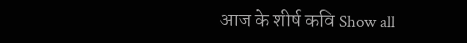आज के शीर्ष कवि Show all